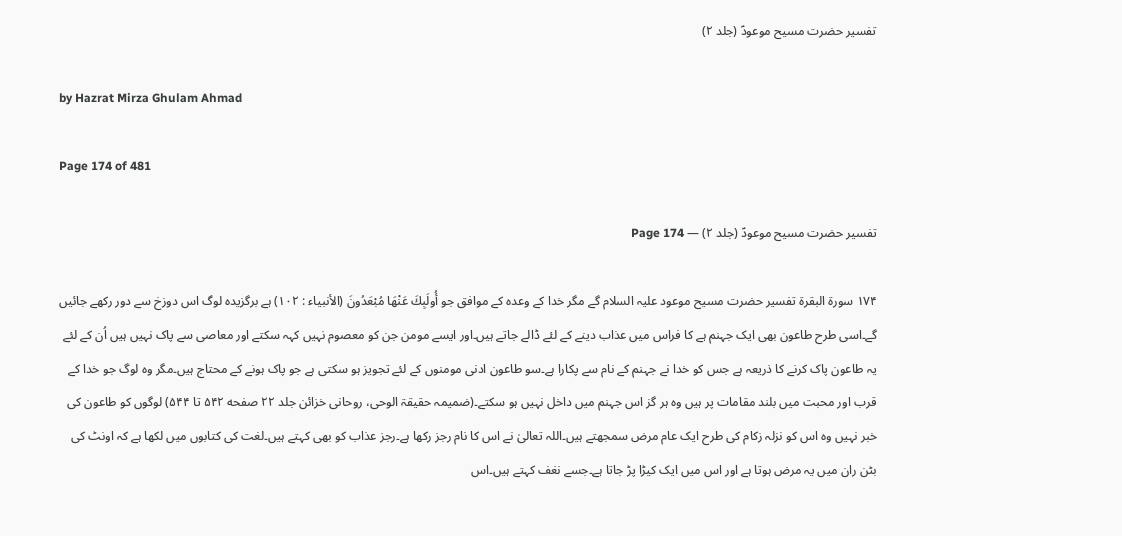تفسیر حضرت مسیح موعودؑ (جلد ۲)

by Hazrat Mirza Ghulam Ahmad

Page 174 of 481

تفسیر حضرت مسیح موعودؑ (جلد ۲) — Page 174

۱۷۴ سورة البقرة تفسیر حضرت مسیح موعود علیہ السلام گے مگر خدا کے وعدہ کے موافق جو أُولَبِكَ عَنْهَا مُبْعَدُونَ (الأنبياء : ۱۰۲) ہے برگزیدہ لوگ اس دوزخ سے دور رکھے جائیں گے۔اسی طرح طاعون بھی ایک جہنم ہے کا فراس میں عذاب دینے کے لئے ڈالے جاتے ہیں۔اور ایسے مومن جن کو معصوم نہیں کہہ سکتے اور معاصی سے پاک نہیں ہیں اُن کے لئے یہ طاعون پاک کرنے کا ذریعہ ہے جس کو خدا نے جہنم کے نام سے پکارا ہے۔سو طاعون ادنی مومنوں کے لئے تجویز ہو سکتی ہے جو پاک ہونے کے محتاج ہیں۔مگر وہ لوگ جو خدا کے قرب اور محبت میں بلند مقامات پر ہیں وہ ہر گز اس جہنم میں داخل نہیں ہو سکتے۔(ضمیمہ حقیقۃ الوحی، روحانی خزائن جلد ۲۲ صفحه ۵۴۲ تا ۵۴۴) لوگوں کو طاعون کی خبر نہیں وہ اس کو نزلہ زکام کی طرح ایک عام مرض سمجھتے ہیں۔اللہ تعالیٰ نے اس کا نام رجز رکھا ہے۔رجز عذاب کو بھی کہتے ہیں۔لغت کی کتابوں میں لکھا ہے کہ اونٹ کی بٹن ران میں یہ مرض ہوتا ہے اور اس میں ایک کیڑا پڑ جاتا ہے۔جسے نغف کہتے ہیں۔اس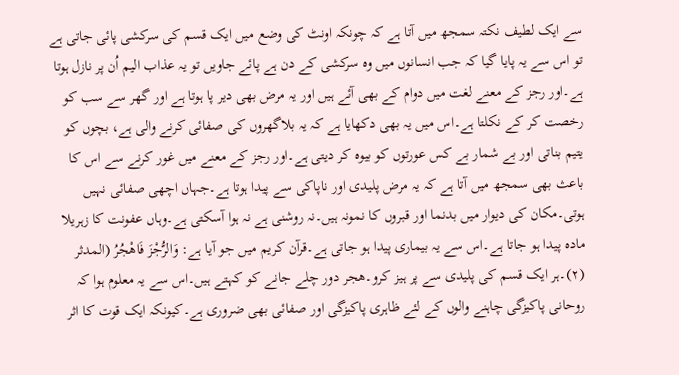سے ایک لطیف نکتہ سمجھ میں آتا ہے کہ چونکہ اونٹ کی وضع میں ایک قسم کی سرکشی پائی جاتی ہے تو اس سے یہ پایا گیا کہ جب انسانوں میں وہ سرکشی کے دن ہے پائے جاویں تو یہ عذاب الیم اُن پر نازل ہوتا ہے۔اور رجز کے معنے لغت میں دوام کے بھی آئے ہیں اور یہ مرض بھی دیر پا ہوتا ہے اور گھر سے سب کو رخصت کر کے نکلتا ہے۔اس میں یہ بھی دکھایا ہے کہ یہ بلاگھروں کی صفائی کرنے والی ہے، بچوں کو یتیم بناتی اور بے شمار بے کس عورتوں کو بیوہ کر دیتی ہے۔اور رجز کے معنے میں غور کرنے سے اس کا باعث بھی سمجھ میں آتا ہے کہ یہ مرض پلیدی اور ناپاکی سے پیدا ہوتا ہے۔جہاں اچھی صفائی نہیں ہوتی۔مکان کی دیوار میں بدنما اور قبروں کا نمونہ ہیں۔نہ روشنی ہے نہ ہوا آسکتی ہے۔وہاں عفونت کا زہریلا مادہ پیدا ہو جاتا ہے۔اس سے یہ بیماری پیدا ہو جاتی ہے۔قرآن کریم میں جو آیا ہے: وَالرُّجْزَ فَاهْجُرُ (المدثر (۲)۔ہر ایک قسم کی پلیدی سے پر ہیز کرو۔ھجر دور چلے جانے کو کہتے ہیں۔اس سے یہ معلوم ہوا کہ روحانی پاکیزگی چاہنے والوں کے لئے ظاہری پاکیزگی اور صفائی بھی ضروری ہے۔کیونکہ ایک قوت کا اثر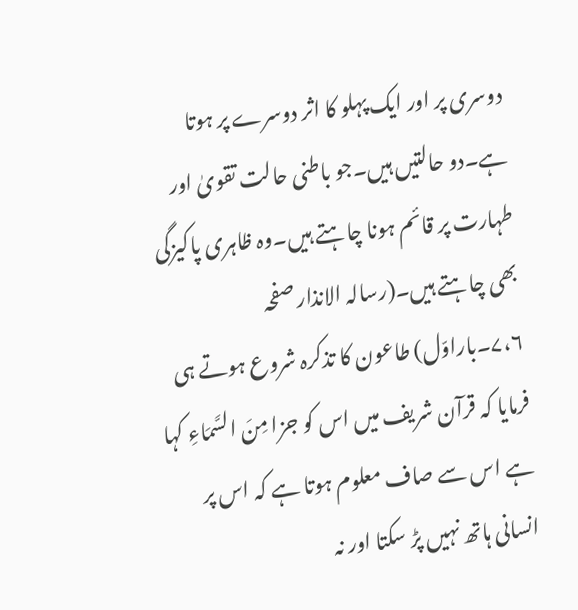دوسری پر اور ایک پہلو کا اثر دوسرے پر ہوتا ہے۔دو حالتیں ہیں۔جو باطنی حالت تقویٰ اور طہارت پر قائم ہونا چاہتے ہیں۔وہ ظاہری پاکیزگی بھی چاہتے ہیں۔(رسالہ الانذار صفحہ ۷،۶۔باراوّل) طاعون کا تذکرہ شروع ہوتے ہی فرمایا کہ قرآن شریف میں اس کو جزا مِنَ السَّمَاءِ کہا ہے اس سے صاف معلوم ہوتا ہے کہ اس پر انسانی ہاتھ نہیں پڑ سکتا اور نہ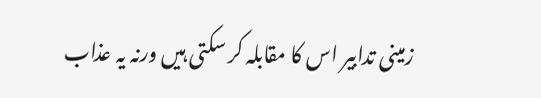زمینی تدابیر اس کا مقابلہ کر سکتی ہیں ورنہ یہ عذاب